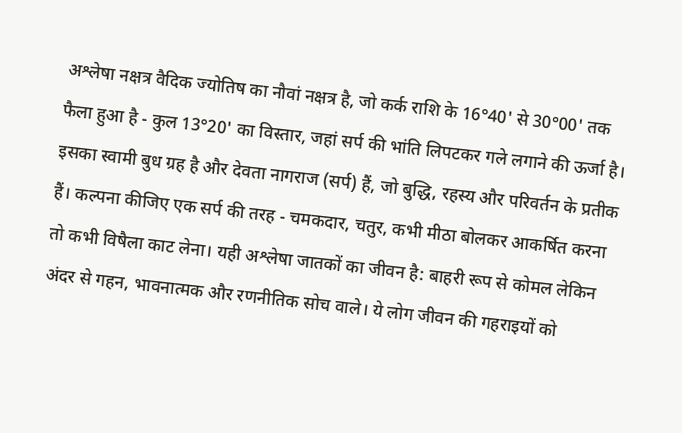अश्लेषा नक्षत्र वैदिक ज्योतिष का नौवां नक्षत्र है, जो कर्क राशि के 16°40' से 30°00' तक फैला हुआ है - कुल 13°20' का विस्तार, जहां सर्प की भांति लिपटकर गले लगाने की ऊर्जा है। इसका स्वामी बुध ग्रह है और देवता नागराज (सर्प) हैं, जो बुद्धि, रहस्य और परिवर्तन के प्रतीक हैं। कल्पना कीजिए एक सर्प की तरह - चमकदार, चतुर, कभी मीठा बोलकर आकर्षित करना तो कभी विषैला काट लेना। यही अश्लेषा जातकों का जीवन है: बाहरी रूप से कोमल लेकिन अंदर से गहन, भावनात्मक और रणनीतिक सोच वाले। ये लोग जीवन की गहराइयों को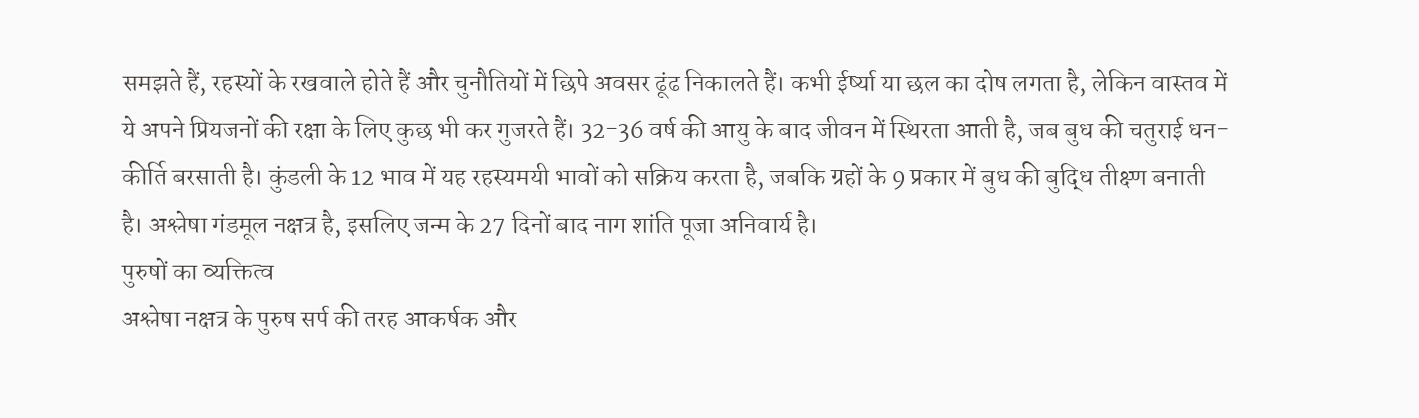समझते हैं, रहस्यों के रखवाले होते हैं और चुनौतियों में छिपे अवसर ढूंढ निकालते हैं। कभी ईर्ष्या या छल का दोष लगता है, लेकिन वास्तव में ये अपने प्रियजनों की रक्षा के लिए कुछ भी कर गुजरते हैं। 32-36 वर्ष की आयु के बाद जीवन में स्थिरता आती है, जब बुध की चतुराई धन-कीर्ति बरसाती है। कुंडली के 12 भाव में यह रहस्यमयी भावों को सक्रिय करता है, जबकि ग्रहों के 9 प्रकार में बुध की बुद्धि तीक्ष्ण बनाती है। अश्लेषा गंडमूल नक्षत्र है, इसलिए जन्म के 27 दिनों बाद नाग शांति पूजा अनिवार्य है।
पुरुषों का व्यक्तित्व
अश्लेषा नक्षत्र के पुरुष सर्प की तरह आकर्षक और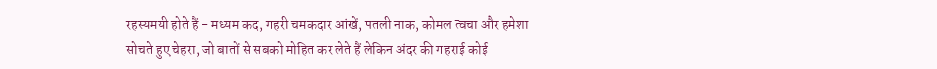रहस्यमयी होते हैं - मध्यम कद, गहरी चमकदार आंखें, पतली नाक, कोमल त्वचा और हमेशा सोचते हुए चेहरा, जो बातों से सबको मोहित कर लेते हैं लेकिन अंदर की गहराई कोई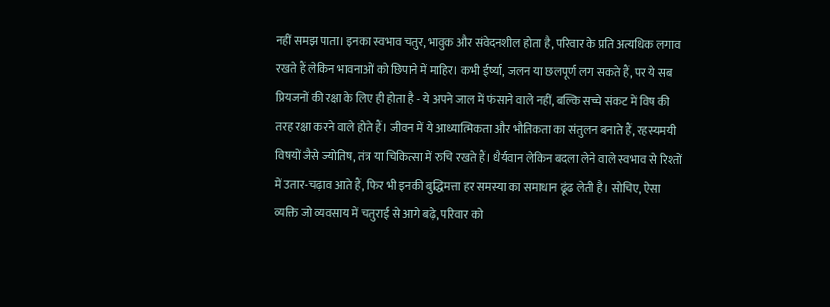नहीं समझ पाता। इनका स्वभाव चतुर, भावुक और संवेदनशील होता है, परिवार के प्रति अत्यधिक लगाव रखते हैं लेकिन भावनाओं को छिपाने में माहिर। कभी ईर्ष्या, जलन या छलपूर्ण लग सकते हैं, पर ये सब प्रियजनों की रक्षा के लिए ही होता है - ये अपने जाल में फंसाने वाले नहीं, बल्कि सच्चे संकट में विष की तरह रक्षा करने वाले होते हैं। जीवन में ये आध्यात्मिकता और भौतिकता का संतुलन बनाते हैं, रहस्यमयी विषयों जैसे ज्योतिष, तंत्र या चिकित्सा में रुचि रखते हैं। धैर्यवान लेकिन बदला लेने वाले स्वभाव से रिश्तों में उतार-चढ़ाव आते हैं, फिर भी इनकी बुद्धिमत्ता हर समस्या का समाधान ढूंढ लेती है। सोचिए, ऐसा व्यक्ति जो व्यवसाय में चतुराई से आगे बढ़े, परिवार को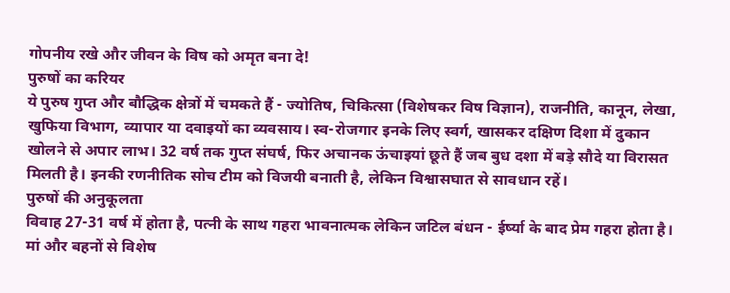गोपनीय रखे और जीवन के विष को अमृत बना दे!
पुरुषों का करियर
ये पुरुष गुप्त और बौद्धिक क्षेत्रों में चमकते हैं - ज्योतिष, चिकित्सा (विशेषकर विष विज्ञान), राजनीति, कानून, लेखा, खुफिया विभाग, व्यापार या दवाइयों का व्यवसाय। स्व-रोजगार इनके लिए स्वर्ग, खासकर दक्षिण दिशा में दुकान खोलने से अपार लाभ। 32 वर्ष तक गुप्त संघर्ष, फिर अचानक ऊंचाइयां छूते हैं जब बुध दशा में बड़े सौदे या विरासत मिलती है। इनकी रणनीतिक सोच टीम को विजयी बनाती है, लेकिन विश्वासघात से सावधान रहें।
पुरुषों की अनुकूलता
विवाह 27-31 वर्ष में होता है, पत्नी के साथ गहरा भावनात्मक लेकिन जटिल बंधन - ईर्ष्या के बाद प्रेम गहरा होता है। मां और बहनों से विशेष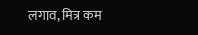लगाव, मित्र कम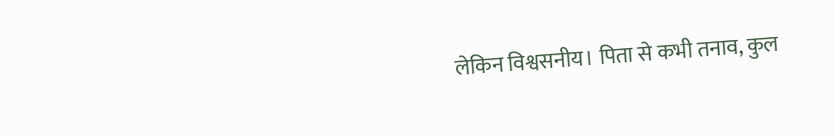लेकिन विश्वसनीय। पिता से कभी तनाव, कुल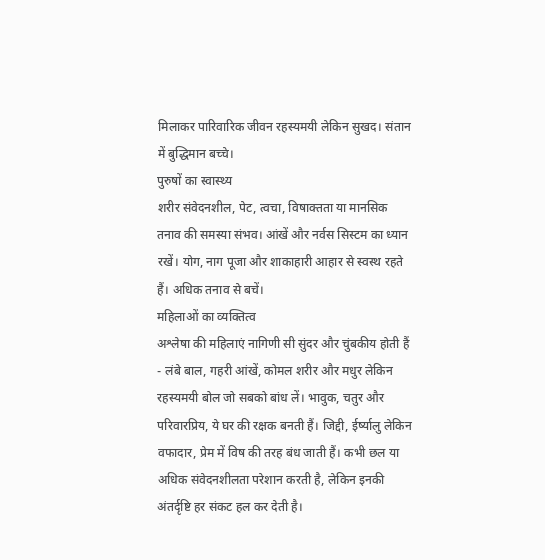मिलाकर पारिवारिक जीवन रहस्यमयी लेकिन सुखद। संतान में बुद्धिमान बच्चे।
पुरुषों का स्वास्थ्य
शरीर संवेदनशील, पेट, त्वचा, विषाक्तता या मानसिक तनाव की समस्या संभव। आंखें और नर्वस सिस्टम का ध्यान रखें। योग, नाग पूजा और शाकाहारी आहार से स्वस्थ रहते हैं। अधिक तनाव से बचें।
महिलाओं का व्यक्तित्व
अश्लेषा की महिलाएं नागिणी सी सुंदर और चुंबकीय होती हैं - लंबे बाल, गहरी आंखें, कोमल शरीर और मधुर लेकिन रहस्यमयी बोल जो सबको बांध लें। भावुक, चतुर और परिवारप्रिय, ये घर की रक्षक बनती हैं। जिद्दी, ईर्ष्यालु लेकिन वफादार, प्रेम में विष की तरह बंध जाती हैं। कभी छल या अधिक संवेदनशीलता परेशान करती है, लेकिन इनकी अंतर्दृष्टि हर संकट हल कर देती है।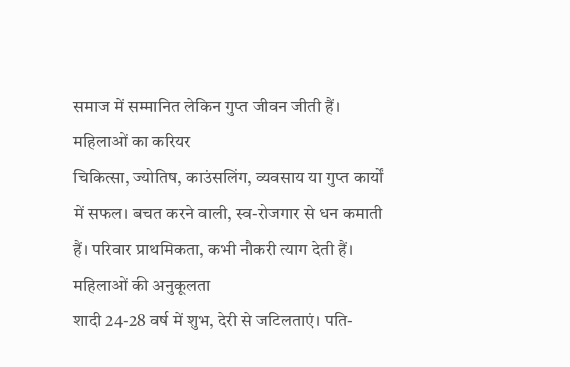समाज में सम्मानित लेकिन गुप्त जीवन जीती हैं।
महिलाओं का करियर
चिकित्सा, ज्योतिष, काउंसलिंग, व्यवसाय या गुप्त कार्यों में सफल। बचत करने वाली, स्व-रोजगार से धन कमाती हैं। परिवार प्राथमिकता, कभी नौकरी त्याग देती हैं।
महिलाओं की अनुकूलता
शादी 24-28 वर्ष में शुभ, देरी से जटिलताएं। पति-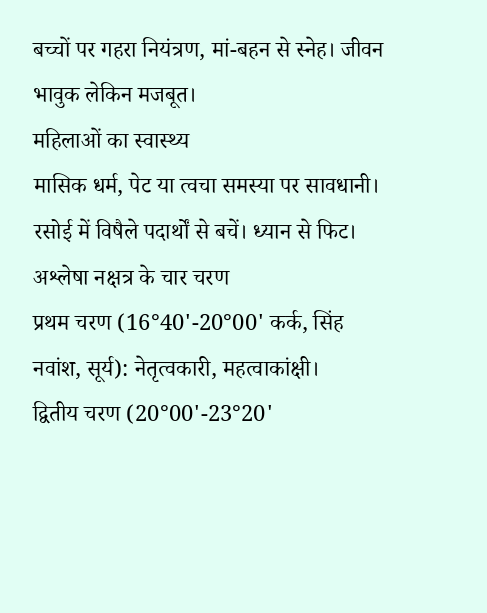बच्चों पर गहरा नियंत्रण, मां-बहन से स्नेह। जीवन भावुक लेकिन मजबूत।
महिलाओं का स्वास्थ्य
मासिक धर्म, पेट या त्वचा समस्या पर सावधानी। रसोई में विषैले पदार्थों से बचें। ध्यान से फिट।
अश्लेषा नक्षत्र के चार चरण
प्रथम चरण (16°40'-20°00' कर्क, सिंह नवांश, सूर्य): नेतृत्वकारी, महत्वाकांक्षी।
द्वितीय चरण (20°00'-23°20'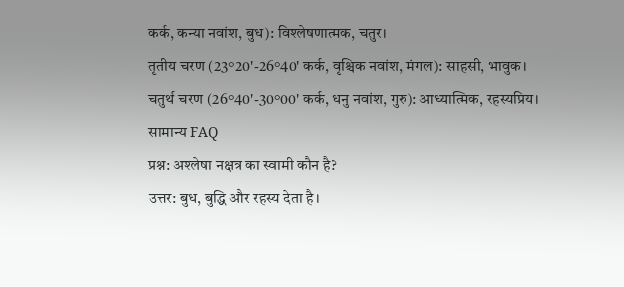कर्क, कन्या नवांश, बुध): विश्लेषणात्मक, चतुर।
तृतीय चरण (23°20'-26°40' कर्क, वृश्चिक नवांश, मंगल): साहसी, भावुक।
चतुर्थ चरण (26°40'-30°00' कर्क, धनु नवांश, गुरु): आध्यात्मिक, रहस्यप्रिय।
सामान्य FAQ
प्रश्न: अश्लेषा नक्षत्र का स्वामी कौन है?
उत्तर: बुध, बुद्धि और रहस्य देता है।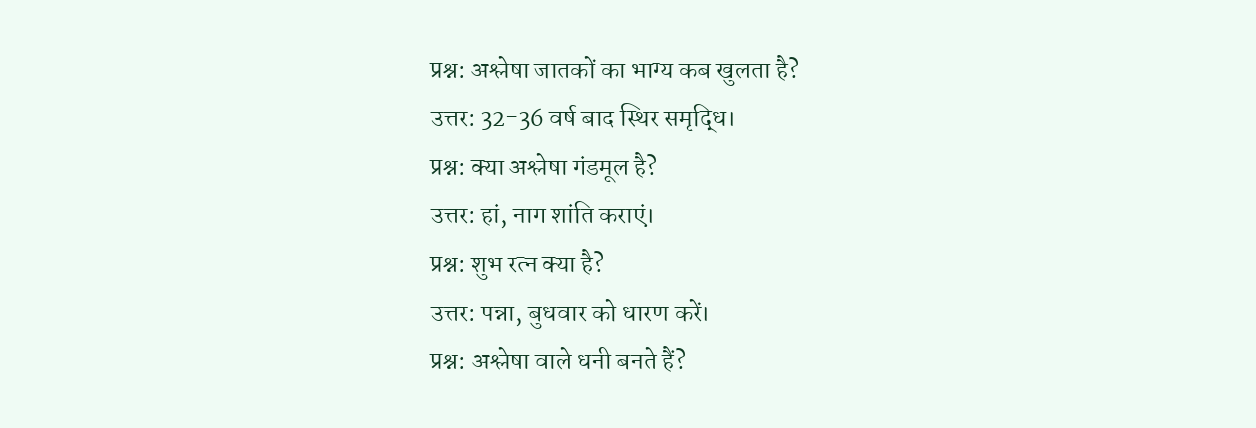प्रश्न: अश्लेषा जातकों का भाग्य कब खुलता है?
उत्तर: 32-36 वर्ष बाद स्थिर समृद्धि।
प्रश्न: क्या अश्लेषा गंडमूल है?
उत्तर: हां, नाग शांति कराएं।
प्रश्न: शुभ रत्न क्या है?
उत्तर: पन्ना, बुधवार को धारण करें।
प्रश्न: अश्लेषा वाले धनी बनते हैं?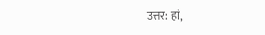उत्तर: हां,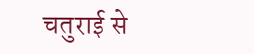चतुराई से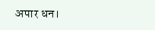अपार धन।